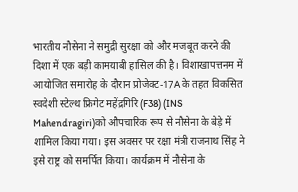भारतीय नौसेना ने समुद्री सुरक्षा को और मजबूत करने की दिशा में एक बड़ी कामयाबी हासिल की है। विशाखापत्तनम में आयोजित समारोह के दौरान प्रोजेक्ट-17A के तहत विकसित स्वदेशी स्टेल्थ फ्रिगेट महेंद्रगिरि (F38) (INS Mahendragiri)को औपचारिक रूप से नौसेना के बेड़े में शामिल किया गया। इस अवसर पर रक्षा मंत्री राजनाथ सिंह ने इसे राष्ट्र को समर्पित किया। कार्यक्रम में नौसेना के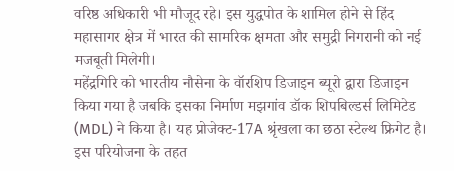वरिष्ठ अधिकारी भी मौजूद रहे। इस युद्धपोत के शामिल होने से हिंद महासागर क्षेत्र में भारत की सामरिक क्षमता और समुद्री निगरानी को नई मजबूती मिलेगी।
महेंद्रगिरि को भारतीय नौसेना के वॉरशिप डिजाइन ब्यूरो द्वारा डिजाइन किया गया है जबकि इसका निर्माण मझगांव डॉक शिपबिल्डर्स लिमिटेड (MDL) ने किया है। यह प्रोजेक्ट-17A श्रृंखला का छठा स्टेल्थ फ्रिगेट है। इस परियोजना के तहत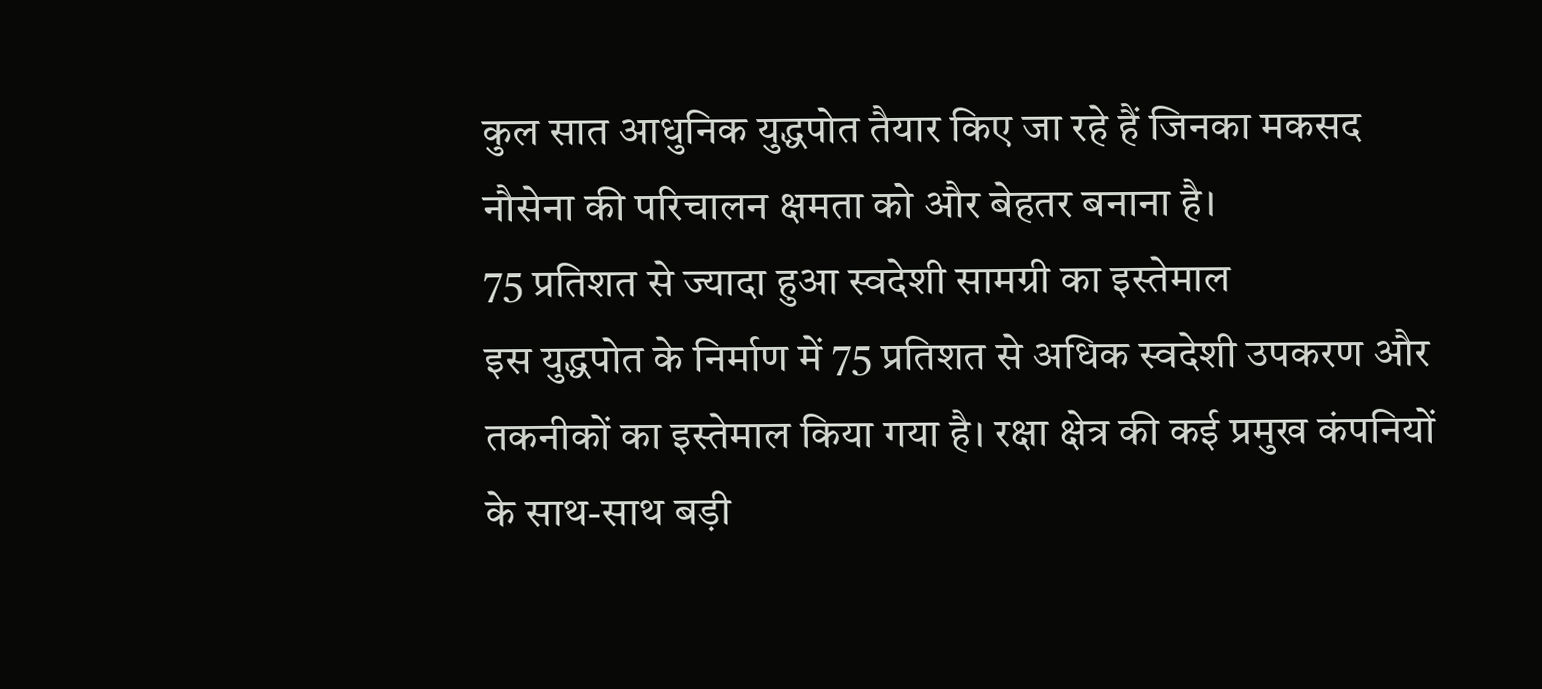कुल सात आधुनिक युद्धपोत तैयार किए जा रहे हैं जिनका मकसद नौसेना की परिचालन क्षमता को और बेहतर बनाना है।
75 प्रतिशत से ज्यादा हुआ स्वदेशी सामग्री का इस्तेमाल
इस युद्धपोत के निर्माण में 75 प्रतिशत से अधिक स्वदेशी उपकरण और तकनीकों का इस्तेमाल किया गया है। रक्षा क्षेत्र की कई प्रमुख कंपनियों के साथ-साथ बड़ी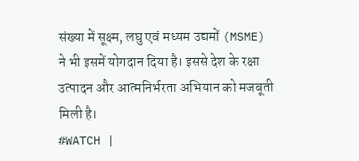संख्या में सूक्ष्म, लघु एवं मध्यम उद्यमों (MSME) ने भी इसमें योगदान दिया है। इससे देश के रक्षा उत्पादन और आत्मनिर्भरता अभियान को मजबूती मिली है।
#WATCH |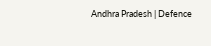Andhra Pradesh | Defence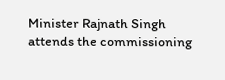Minister Rajnath Singh attends the commissioning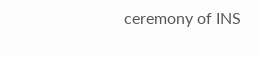ceremony of INS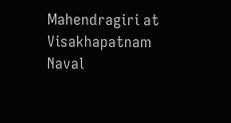Mahendragiri at Visakhapatnam Naval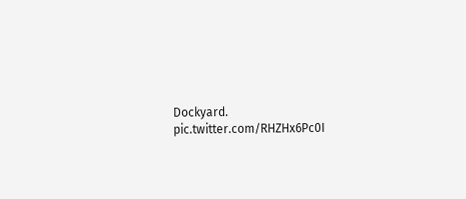Dockyard. pic.twitter.com/RHZHx6Pc0I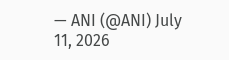— ANI (@ANI) July 11, 2026